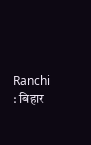Ranchi : बिहार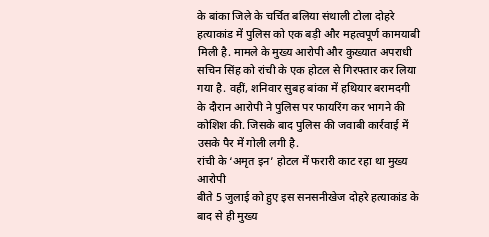के बांका जिले के चर्चित बलिया संथाली टोला दोहरे हत्याकांड में पुलिस को एक बड़ी और महत्वपूर्ण कामयाबी मिली है. मामले के मुख्य आरोपी और कुख्यात अपराधी सचिन सिंह को रांची के एक होटल से गिरफ्तार कर लिया गया है. वहीं, शनिवार सुबह बांका में हथियार बरामदगी के दौरान आरोपी ने पुलिस पर फायरिंग कर भागने की कोशिश की. जिसके बाद पुलिस की जवाबी कार्रवाई में उसके पैर में गोली लगी है.
रांची के ‘अमृत इन’ होटल में फरारी काट रहा था मुख्य आरोपी
बीते 5 जुलाई को हुए इस सनसनीखेज दोहरे हत्याकांड के बाद से ही मुख्य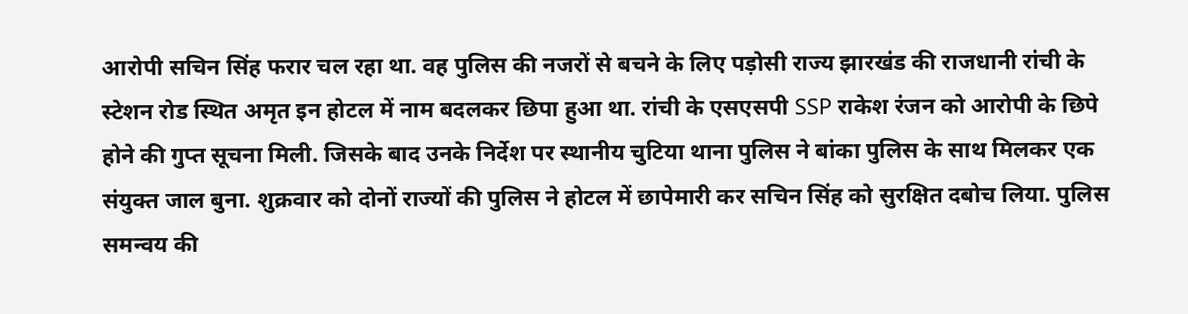आरोपी सचिन सिंह फरार चल रहा था. वह पुलिस की नजरों से बचने के लिए पड़ोसी राज्य झारखंड की राजधानी रांची के स्टेशन रोड स्थित अमृत इन होटल में नाम बदलकर छिपा हुआ था. रांची के एसएसपी SSP राकेश रंजन को आरोपी के छिपे होने की गुप्त सूचना मिली. जिसके बाद उनके निर्देश पर स्थानीय चुटिया थाना पुलिस ने बांका पुलिस के साथ मिलकर एक संयुक्त जाल बुना. शुक्रवार को दोनों राज्यों की पुलिस ने होटल में छापेमारी कर सचिन सिंह को सुरक्षित दबोच लिया. पुलिस समन्वय की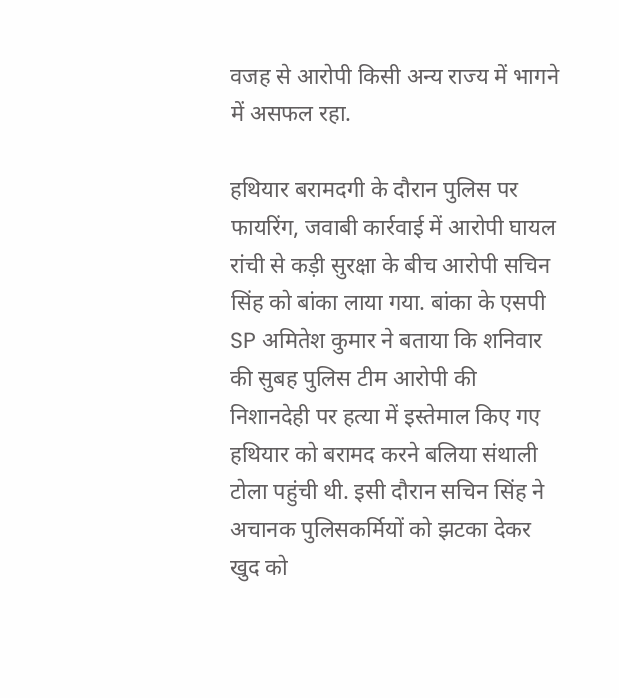वजह से आरोपी किसी अन्य राज्य में भागने में असफल रहा.

हथियार बरामदगी के दौरान पुलिस पर फायरिंग, जवाबी कार्रवाई में आरोपी घायल
रांची से कड़ी सुरक्षा के बीच आरोपी सचिन सिंह को बांका लाया गया. बांका के एसपी SP अमितेश कुमार ने बताया कि शनिवार की सुबह पुलिस टीम आरोपी की निशानदेही पर हत्या में इस्तेमाल किए गए हथियार को बरामद करने बलिया संथाली टोला पहुंची थी. इसी दौरान सचिन सिंह ने अचानक पुलिसकर्मियों को झटका देकर खुद को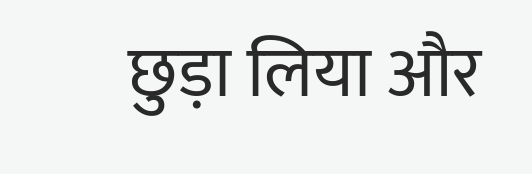छुड़ा लिया और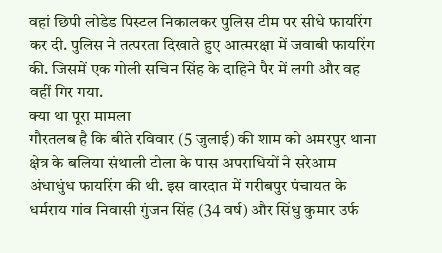वहां छिपी लोडेड पिस्टल निकालकर पुलिस टीम पर सीधे फायरिंग कर दी. पुलिस ने तत्परता दिखाते हुए आत्मरक्षा में जवाबी फायरिंग की. जिसमें एक गोली सचिन सिंह के दाहिने पैर में लगी और वह वहीं गिर गया.
क्या था पूरा मामला
गौरतलब है कि बीते रविवार (5 जुलाई) की शाम को अमरपुर थाना क्षेत्र के बलिया संथाली टोला के पास अपराधियों ने सरेआम अंधाधुंध फायरिंग की थी. इस वारदात में गरीबपुर पंचायत के धर्मराय गांव निवासी गुंजन सिंह (34 वर्ष) और सिंधु कुमार उर्फ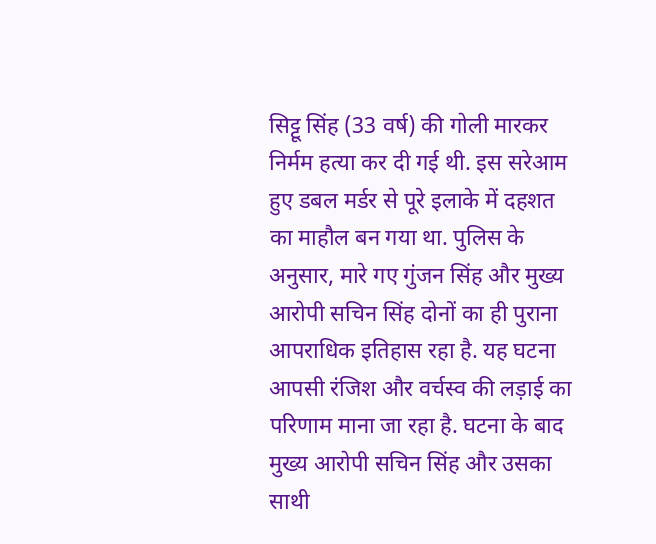सिट्टू सिंह (33 वर्ष) की गोली मारकर निर्मम हत्या कर दी गई थी. इस सरेआम हुए डबल मर्डर से पूरे इलाके में दहशत का माहौल बन गया था. पुलिस के अनुसार, मारे गए गुंजन सिंह और मुख्य आरोपी सचिन सिंह दोनों का ही पुराना आपराधिक इतिहास रहा है. यह घटना आपसी रंजिश और वर्चस्व की लड़ाई का परिणाम माना जा रहा है. घटना के बाद मुख्य आरोपी सचिन सिंह और उसका साथी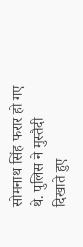सोमनाथ सिंह फरार हो गए थे. पुलिस ने मुस्तैदी दिखाते हुए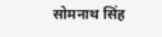सोमनाथ सिंह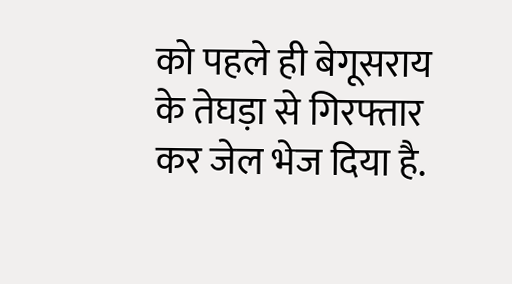को पहले ही बेगूसराय के तेघड़ा से गिरफ्तार कर जेल भेज दिया है.